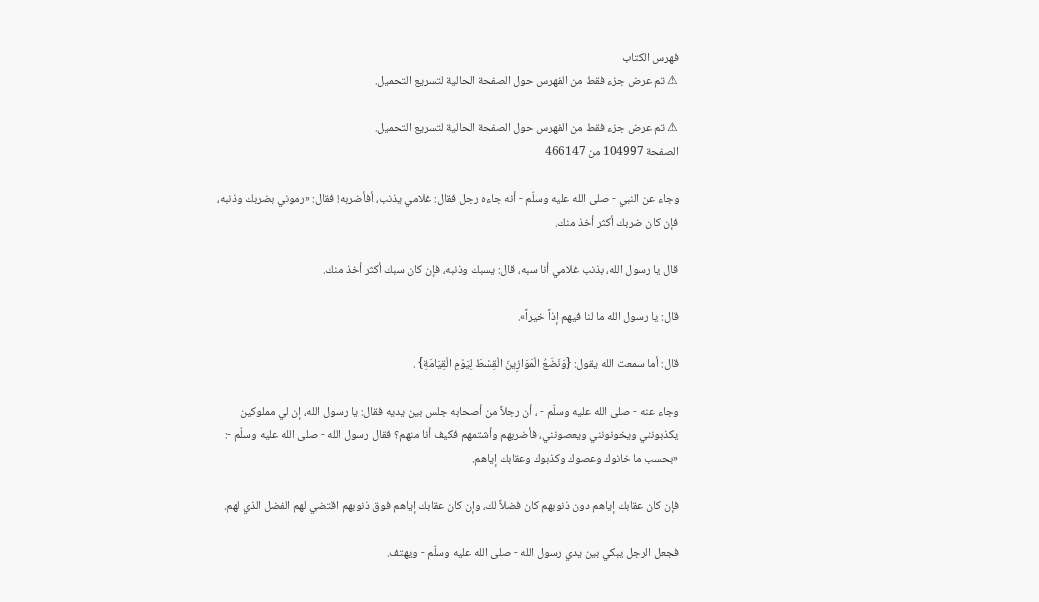فهرس الكتاب
⚠ تم عرض جزء فقط من الفهرس حول الصفحة الحالية لتسريع التحميل.

⚠ تم عرض جزء فقط من الفهرس حول الصفحة الحالية لتسريع التحميل.
الصفحة 104997 من 466147

وجاء عن النبي - صلى الله عليه وسلّم - أنه جاءه رجل فقال: غلامي يذنب، أفأضربه! فقال: «رموني بضربك وذنبه، فإن كان ضربك أكثر أخذ منك.

قال يا رسول الله، بذنب غلامي أنا سبه، قال: يسبك وذنبه، فإن كان سبك أكثر أخذ منك.

قال: يا رسول الله ما لنا فيهم إذاً خيراً».

قال: أما سمعت الله يقول: {وَنَضَعُ الْمَوَازِينَ الْقِسْطَ لِيَوْمِ الْقِيَامَةِ} .

وجاء عنه - صلى الله عليه وسلّم - ، أن رجلاً من أصحابه جلس بين يديه فقال: يا رسول الله، إن لي مملوكين يكذبونني ويخونونني ويعصونني، فأضربهم وأشتمهم فكيف أنا منهم؟ فقال رسول الله - صلى الله عليه وسلّم -: «بحسب ما خانوك وعصوك وكذبوك وعقابك إياهم.

فإن كان عقابك إياهم دون ذنوبهم كان فضلاً لك، وإن كان عقابك إياهم فوق ذنوبهم اقتضي لهم الفضل الذي لهم.

فجعل الرجل يبكي بين يدي رسول الله - صلى الله عليه وسلّم - ويهتف.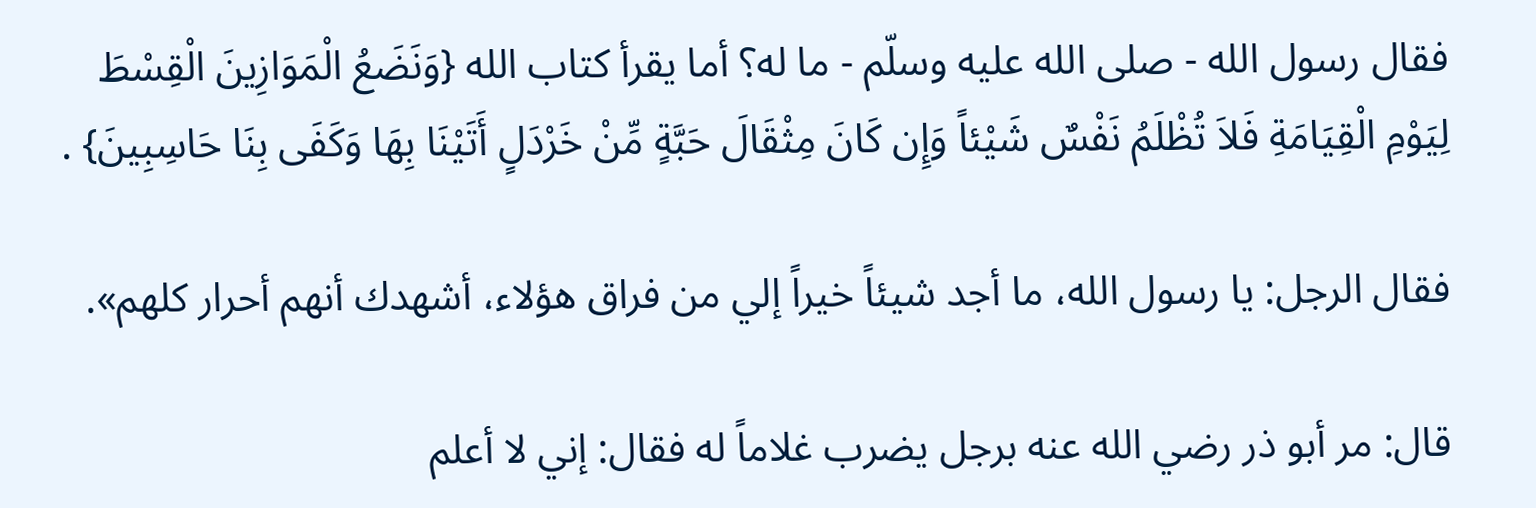فقال رسول الله - صلى الله عليه وسلّم - ما له؟ أما يقرأ كتاب الله {وَنَضَعُ الْمَوَازِينَ الْقِسْطَ لِيَوْمِ الْقِيَامَةِ فَلاَ تُظْلَمُ نَفْسٌ شَيْئاً وَإِن كَانَ مِثْقَالَ حَبَّةٍ مِّنْ خَرْدَلٍ أَتَيْنَا بِهَا وَكَفَى بِنَا حَاسِبِينَ} .

فقال الرجل: يا رسول الله، ما أجد شيئاً خيراً إلي من فراق هؤلاء، أشهدك أنهم أحرار كلهم».

قال: مر أبو ذر رضي الله عنه برجل يضرب غلاماً له فقال: إني لا أعلم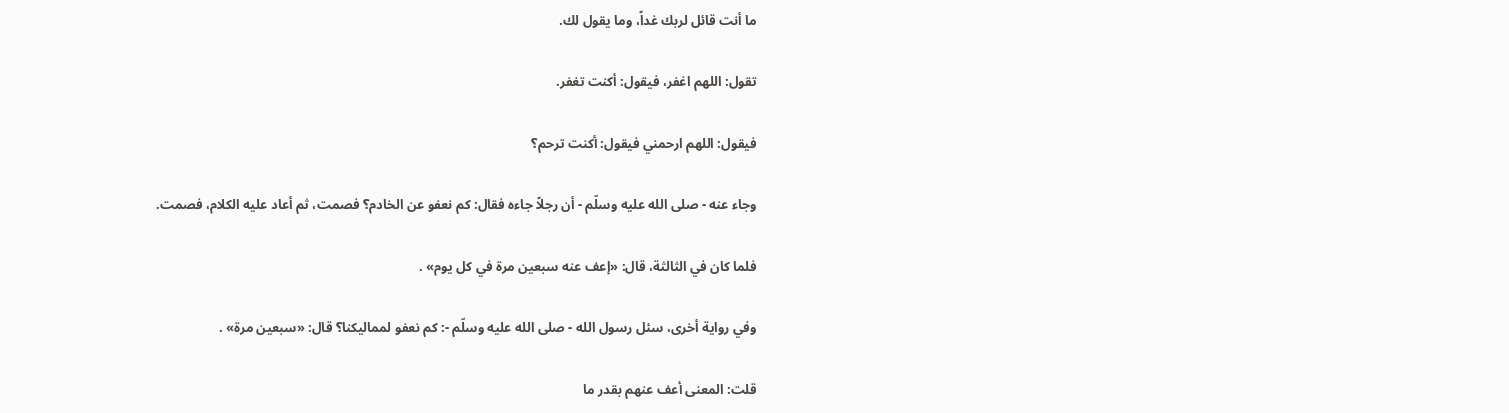ما أنت قائل لربك غداً، وما يقول لك.

تقول: اللهم اغفر، فيقول: أكنت تغفر.

فيقول: اللهم ارحمني فيقول: أكنت ترحم؟

وجاء عنه - صلى الله عليه وسلّم - أن رجلاً جاءه فقال: كم نعفو عن الخادم؟ فصمت، ثم أعاد عليه الكلام، فصمت.

فلما كان في الثالثة، قال: «إعف عنه سبعين مرة في كل يوم» .

وفي رواية أخرى، سئل رسول الله - صلى الله عليه وسلّم -: كم نعفو لمماليكنا؟ قال: «سبعين مرة» .

قلت: المعنى أعف عنهم بقدر ما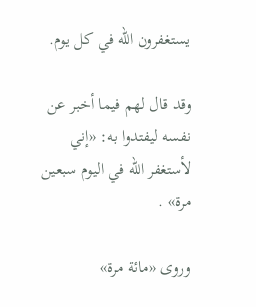يستغفرون الله في كل يوم.

وقد قال لهم فيما أخبر عن نفسه ليفتدوا به: «إني لأستغفر الله في اليوم سبعين مرة» .

وروى «مائة مرة»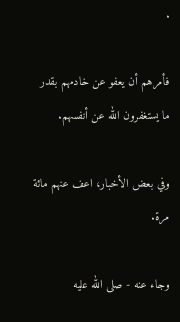.

فأمرهم أن يعفو عن خادمهم بقدر ما يستغفرون الله عن أنفسهم.

وفي بعض الأخبار، اعف عنهم مائة مرة.

وجاء عنه - صلى الله عليه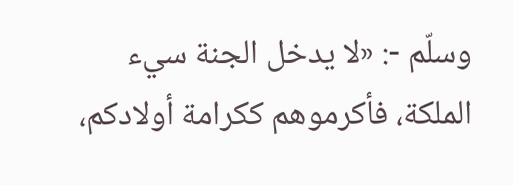وسلّم -: «لا يدخل الجنة سيء الملكة، فأكرموهم ككرامة أولادكم،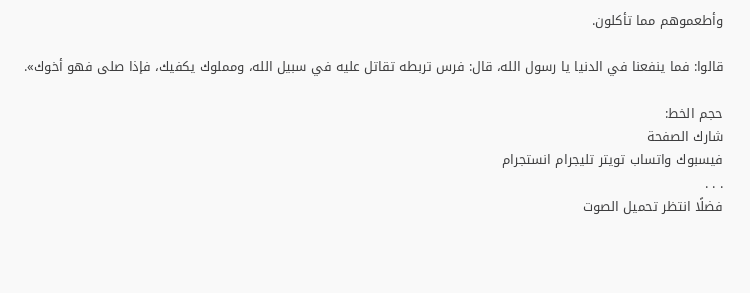وأطعموهم مما تأكلون.

قالوا: فما ينفعنا في الدنيا يا رسول الله، قال: فرس تربطه تقاتل عليه في سبيل الله، ومملوك يكفيك، فإذا صلى فهو أخوك».

حجم الخط:
شارك الصفحة
فيسبوك واتساب تويتر تليجرام انستجرام
. . .
فضلًا انتظر تحميل الصوت